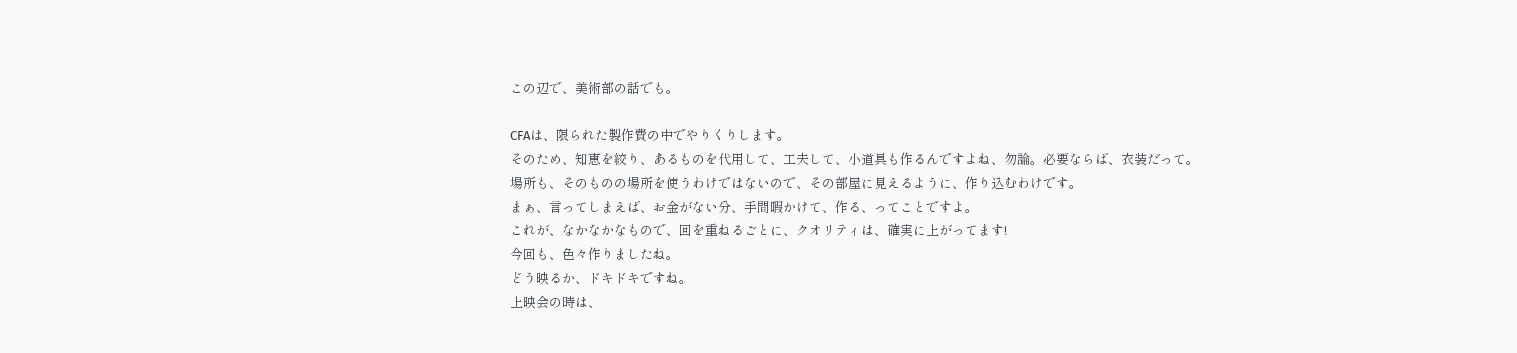この辺で、美術部の話でも。

CFAは、限られた製作費の中でやりくりします。
そのため、知恵を絞り、あるものを代用して、工夫して、小道具も作るんですよね、勿論。必要ならば、衣装だって。
場所も、そのものの場所を使うわけではないので、その部屋に見えるように、作り込むわけです。
まぁ、言ってしまえば、お金がない分、手間暇かけて、作る、ってことですよ。
これが、なかなかなもので、回を重ねるごとに、クオリティは、確実に上がってます!
今回も、色々作りましたね。
どう映るか、ドキドキですね。
上映会の時は、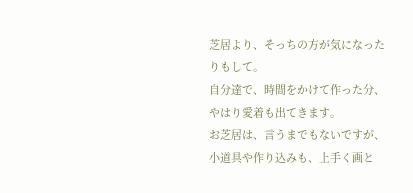芝居より、そっちの方が気になったりもして。
自分達で、時間をかけて作った分、やはり愛着も出てきます。
お芝居は、言うまでもないですが、小道具や作り込みも、上手く画と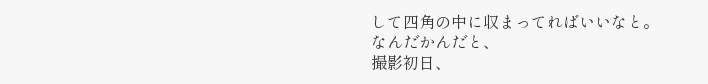して四角の中に収まってればいいなと。
なんだかんだと、
撮影初日、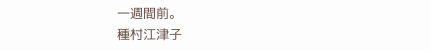一週間前。
種村江津子